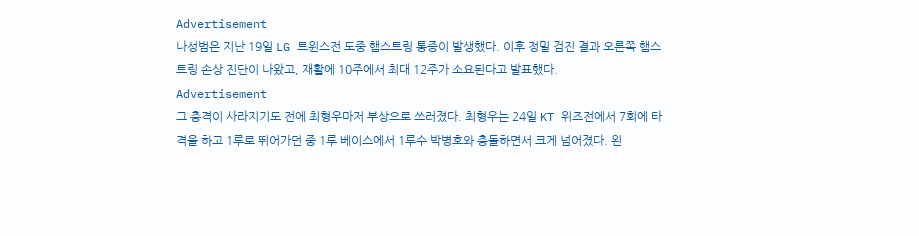Advertisement
나성범은 지난 19일 LG 트윈스전 도중 햄스트링 통증이 발생했다. 이후 정밀 검진 결과 오른쪽 햄스트링 손상 진단이 나왔고, 재활에 10주에서 최대 12주가 소요된다고 발표했다.
Advertisement
그 충격이 사라지기도 전에 최형우마저 부상으로 쓰러졌다. 최형우는 24일 KT 위즈전에서 7회에 타격을 하고 1루로 뛰어가던 중 1루 베이스에서 1루수 박병호와 충돌하면서 크게 넘어졌다. 왼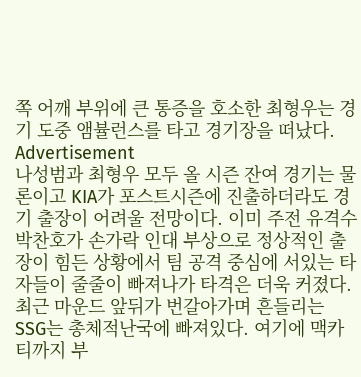쪽 어깨 부위에 큰 통증을 호소한 최형우는 경기 도중 앰뷸런스를 타고 경기장을 떠났다.
Advertisement
나성범과 최형우 모두 올 시즌 잔여 경기는 물론이고 KIA가 포스트시즌에 진출하더라도 경기 출장이 어려울 전망이다. 이미 주전 유격수 박찬호가 손가락 인대 부상으로 정상적인 출장이 힘든 상황에서 팀 공격 중심에 서있는 타자들이 줄줄이 빠져나가 타격은 더욱 커졌다.
최근 마운드 앞뒤가 번갈아가며 흔들리는 SSG는 총체적난국에 빠져있다. 여기에 맥카티까지 부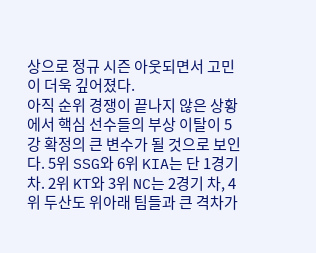상으로 정규 시즌 아웃되면서 고민이 더욱 깊어졌다.
아직 순위 경쟁이 끝나지 않은 상황에서 핵심 선수들의 부상 이탈이 5강 확정의 큰 변수가 될 것으로 보인다. 5위 SSG와 6위 KIA는 단 1경기 차. 2위 KT와 3위 NC는 2경기 차, 4위 두산도 위아래 팀들과 큰 격차가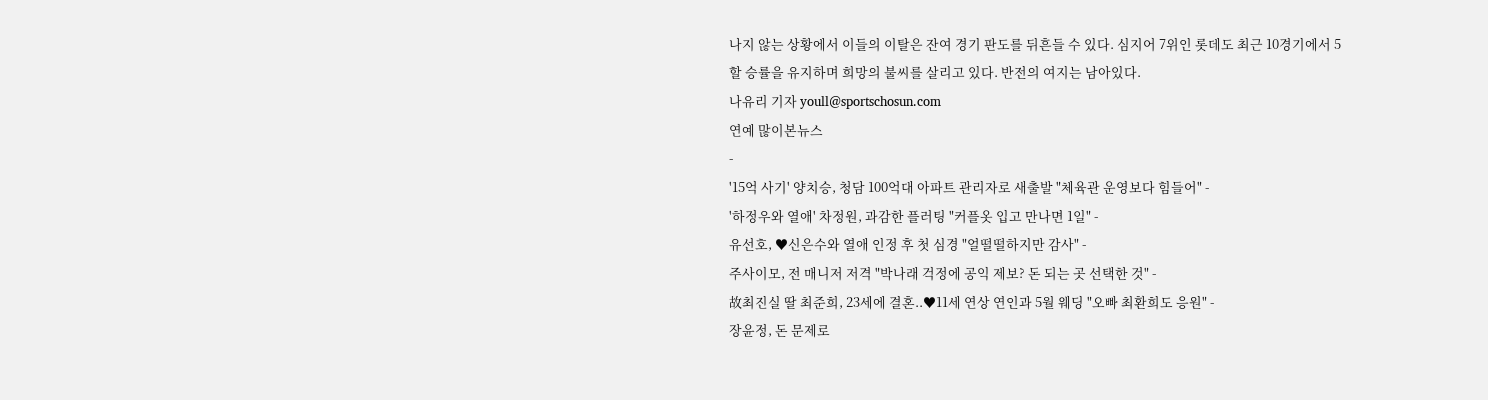나지 않는 상황에서 이들의 이탈은 잔여 경기 판도를 뒤흔들 수 있다. 심지어 7위인 롯데도 최근 10경기에서 5할 승률을 유지하며 희망의 불씨를 살리고 있다. 반전의 여지는 남아있다.
나유리 기자 youll@sportschosun.com
연예 많이본뉴스
-
'15억 사기' 양치승, 청담 100억대 아파트 관리자로 새출발 "체육관 운영보다 힘들어" -
'하정우와 열애' 차정원, 과감한 플러팅 "커플옷 입고 만나면 1일" -
유선호, ♥신은수와 열애 인정 후 첫 심경 "얼떨떨하지만 감사" -
주사이모, 전 매니저 저격 "박나래 걱정에 공익 제보? 돈 되는 곳 선택한 것" -
故최진실 딸 최준희, 23세에 결혼..♥11세 연상 연인과 5월 웨딩 "오빠 최환희도 응원" -
장윤정, 돈 문제로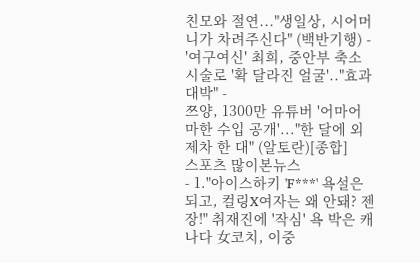친모와 절연..."생일상, 시어머니가 차려주신다" (백반기행) -
'여구여신' 최희, 중안부 축소 시술로 '확 달라진 얼굴'.."효과 대박" -
쯔양, 1300만 유튜버 '어마어마한 수입 공개'..."한 달에 외제차 한 대" (알토란)[종합]
스포츠 많이본뉴스
- 1."아이스하키 'F***' 욕설은 되고, 컬링X여자는 왜 안돼? 젠장!" 취재진에 '작심' 욕 박은 캐나다 女코치, 이중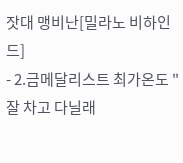잣대 맹비난[밀라노 비하인드]
- 2.금메달리스트 최가온도 "잘 차고 다닐래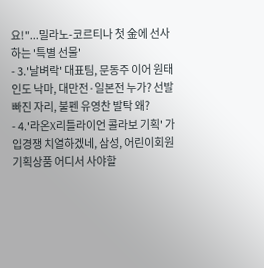요!"...밀라노-코르티나 첫 金에 선사하는 '특별 선물'
- 3.'날벼락' 대표팀, 문동주 이어 원태인도 낙마, 대만전·일본전 누가? 선발 빠진 자리, 불펜 유영찬 발탁 왜?
- 4.'라온X리틀라이언 콜라보 기획' 가입경쟁 치열하겠네, 삼성, 어린이회원 기획상품 어디서 사야할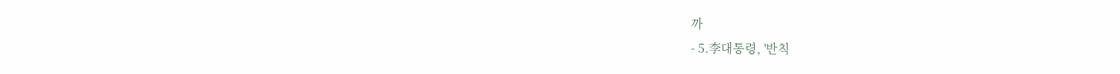까
- 5.李대통령, '반칙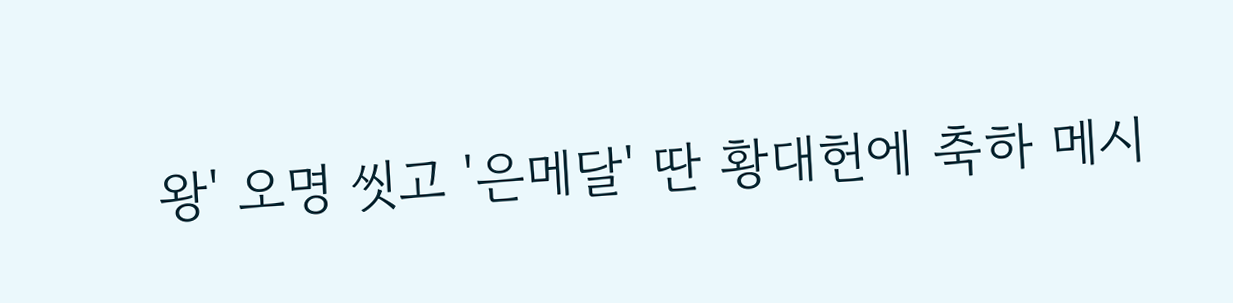왕' 오명 씻고 '은메달' 딴 황대헌에 축하 메시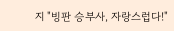지 "빙판 승부사, 자랑스럽다!"